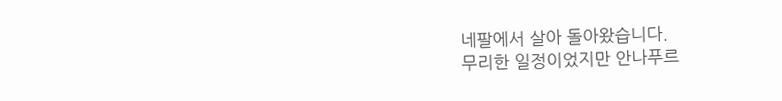네팔에서 살아 돌아왔습니다.
무리한 일정이었지만 안나푸르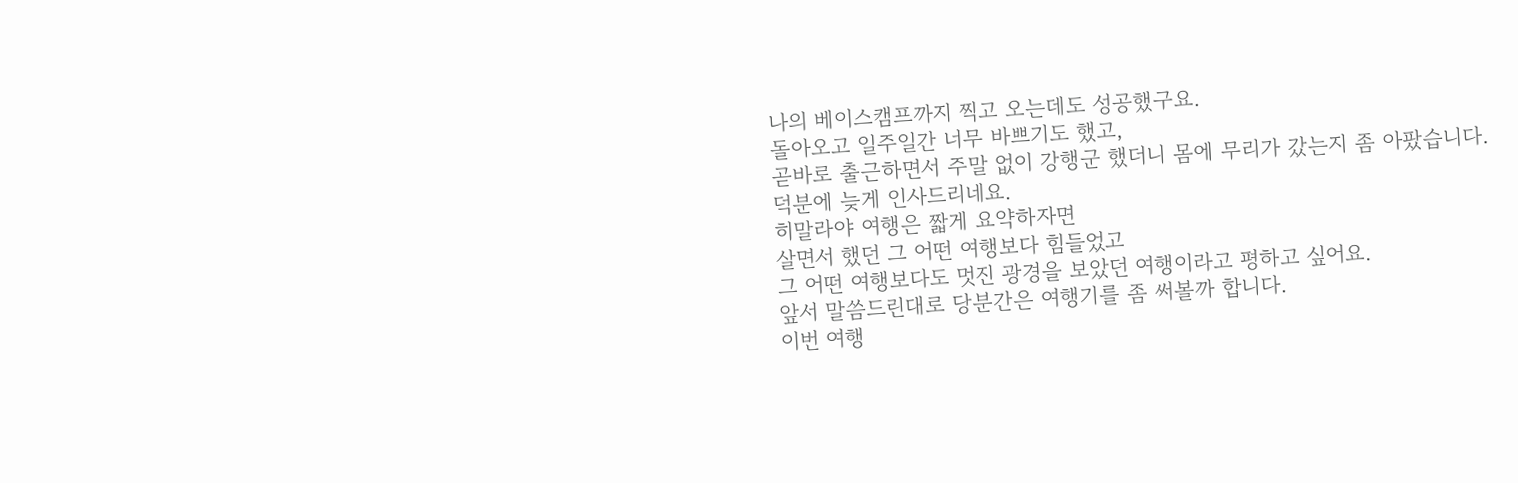나의 베이스캠프까지 찍고 오는데도 성공했구요.
돌아오고 일주일간 너무 바쁘기도 했고,
곧바로 출근하면서 주말 없이 강행군 했더니 몸에 무리가 갔는지 좀 아팠습니다.
덕분에 늦게 인사드리네요.
히말라야 여행은 짧게 요약하자면
살면서 했던 그 어떤 여행보다 힘들었고
그 어떤 여행보다도 멋진 광경을 보았던 여행이라고 평하고 싶어요.
앞서 말씀드린대로 당분간은 여행기를 좀 써볼까 합니다.
이번 여행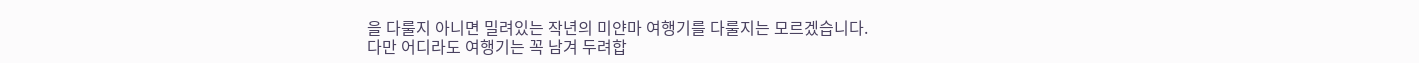을 다룰지 아니면 밀려있는 작년의 미얀마 여행기를 다룰지는 모르겠습니다.
다만 어디라도 여행기는 꼭 남겨 두려합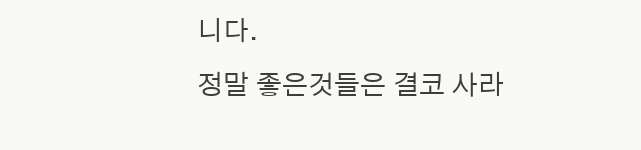니다.
정말 좋은것들은 결코 사라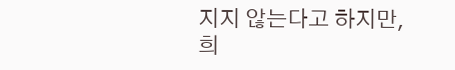지지 않는다고 하지만,
희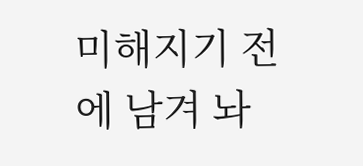미해지기 전에 남겨 놔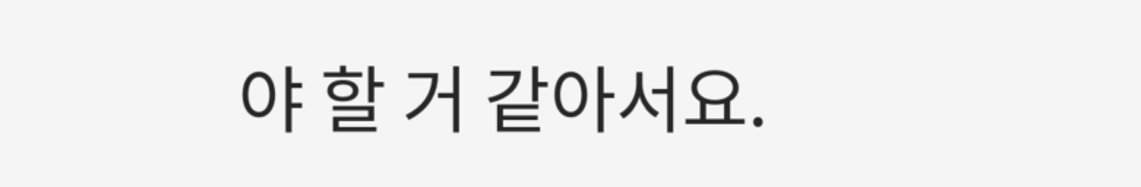야 할 거 같아서요.